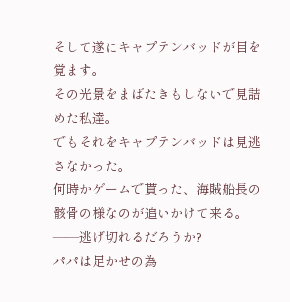そして遂にキャプテンバッドが目を覚ます。
その光景をまばたきもしないで見詰めた私達。
でもそれをキャプテンバッドは見逃さなかった。
何時かゲームで貰った、海賊船長の骸骨の様なのが追いかけて来る。
――逃げ切れるだろうか?
パパは足かせの為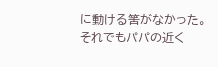に動ける筈がなかった。
それでもパパの近く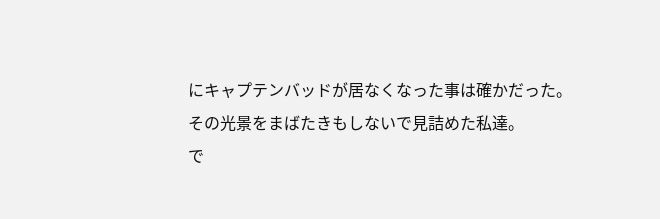にキャプテンバッドが居なくなった事は確かだった。
その光景をまばたきもしないで見詰めた私達。
で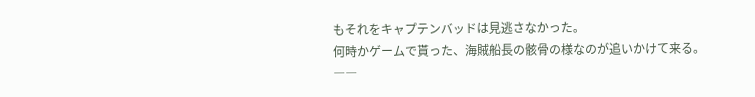もそれをキャプテンバッドは見逃さなかった。
何時かゲームで貰った、海賊船長の骸骨の様なのが追いかけて来る。
――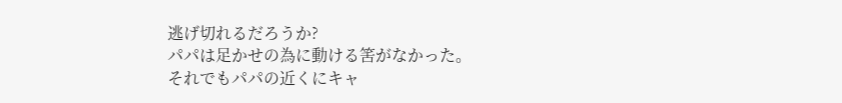逃げ切れるだろうか?
パパは足かせの為に動ける筈がなかった。
それでもパパの近くにキャ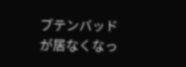プテンバッドが居なくなっ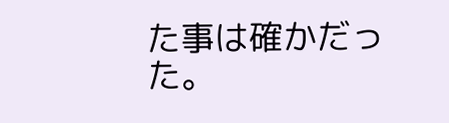た事は確かだった。